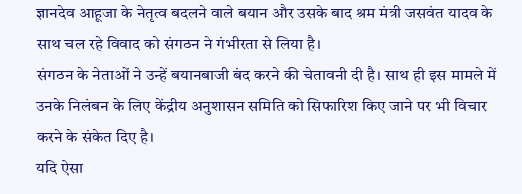ज्ञानदेव आहूजा के नेतृत्व बदलने वाले बयान और उसके बाद श्रम मंत्री जसवंत यादव के साथ चल रहे विवाद को संगठन ने गंभीरता से लिया है।
संगठन के नेताओं ने उन्हें बयानबाजी बंद करने की चेतावनी दी है। साथ ही इस मामले में उनके निलंबन के लिए केंद्रीय अनुशासन समिति को सिफारिश किए जाने पर भी विचार करने के संकेत दिए है।
यदि ऐसा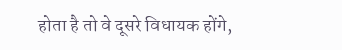होता है तो वे दूसरे विधायक होंगे,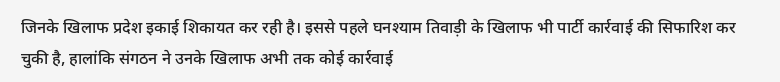जिनके खिलाफ प्रदेश इकाई शिकायत कर रही है। इससे पहले घनश्याम तिवाड़ी के खिलाफ भी पार्टी कार्रवाई की सिफारिश कर चुकी है, हालांकि संगठन ने उनके खिलाफ अभी तक कोई कार्रवाई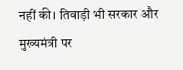नहीं की। तिवाड़ी भी सरकार और मुख्यमंत्री पर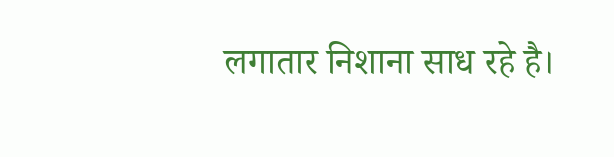लगातार निशाना साध रहे है।